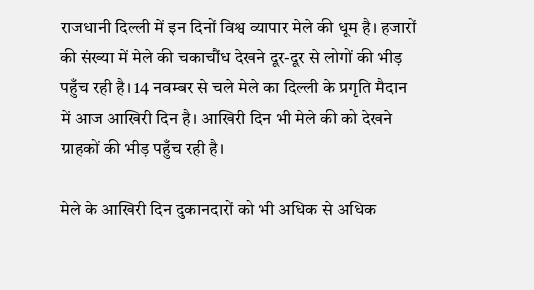राजधानी दिल्ली में इन दिनों विश्व व्यापार मेले की धूम है। हजारों की संख्या में मेले की चकाचौंध देखने दूर-दूर से लोगों की भीड़ पहुँच रही है। 14 नवम्बर से चले मेले का दिल्ली के प्रगृति मैदान में आज आखिरी दिन है। आखिरी दिन भी मेले की को देखने ग्राहकों की भीड़ पहुँच रही है।

मेले के आखिरी दिन दुकानदारों को भी अधिक से अधिक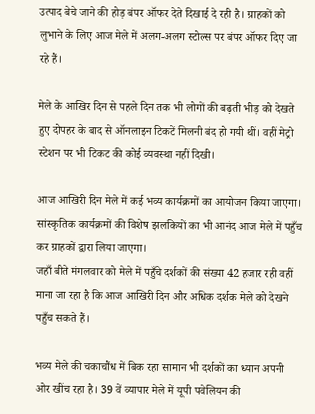उत्पाद बेचे जाने की होड़ बंपर ऑफर देते दिखाई दे रही है। ग्राहकों को लुभाने के लिए आज मेले में अलग-अलग स्टोल्स पर बंपर ऑफर दिए जा रहे हैं।

मेले के आखिर दिन से पहले दिन तक भी लोगों की बढ़ती भीड़ को देखते हुए दोपहर के बाद से ऑनलाइन टिकटें मिलनी बंद हो गयी थीं। वहीं मेट्रो स्टेशन पर भी टिकट की कोई व्यवस्था नहीं दिखी।

आज आखिरी दिन मेले में कई भव्य कार्यक्रमों का आयोजन किया जाएगा। सांस्कृतिक कार्यक्रमों की विशेष झलकियों का भी आनंद आज मेले में पहुँच कर ग्राहकों द्वारा लिया जाएगा।
जहाँ बीते मंगलवार को मेले में पहुँचे दर्शकों की संख्या 42 हजार रही वहीं माना जा रहा है कि आज आखिरी दिन और अधिक दर्शक मेले को देखने पहुँच सकते हैं।

भव्य मेले की चकाचौंध में बिक रहा सामान भी दर्शकों का ध्यान अपनी ओर खींच रहा है। 39 वें व्यापार मेले में यूपी पवेलियन की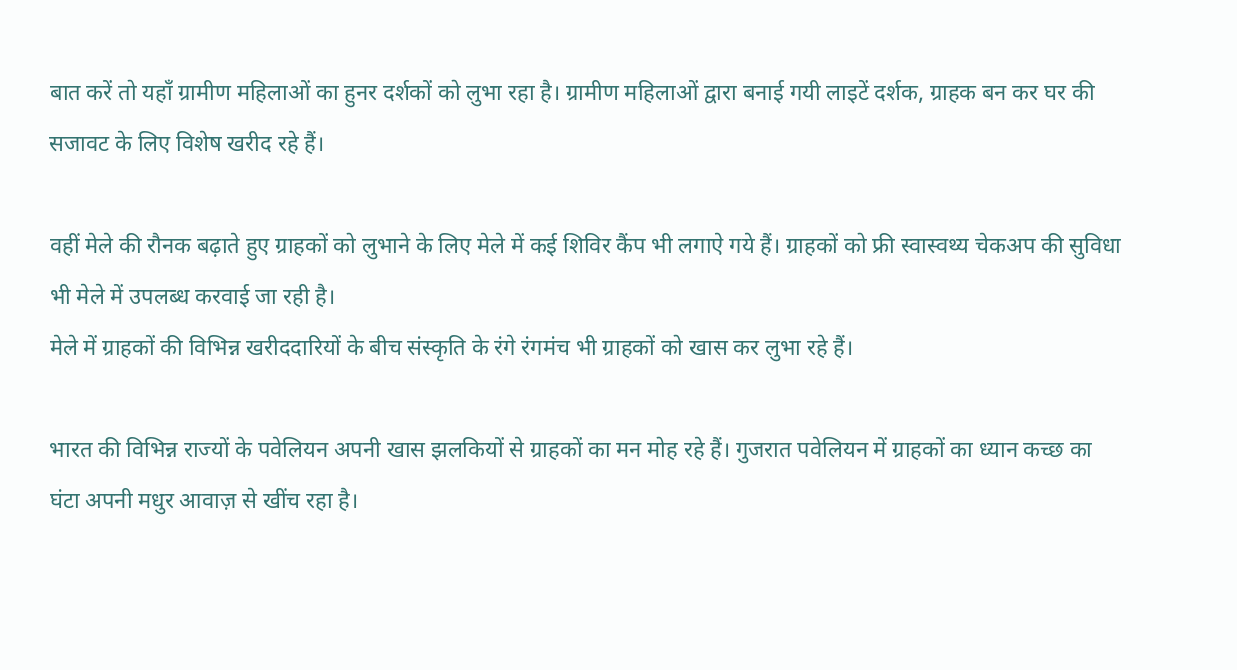बात करें तो यहाँ ग्रामीण महिलाओं का हुनर दर्शकों को लुभा रहा है। ग्रामीण महिलाओं द्वारा बनाई गयी लाइटें दर्शक, ग्राहक बन कर घर की सजावट के लिए विशेष खरीद रहे हैं।

वहीं मेले की रौनक बढ़ाते हुए ग्राहकों को लुभाने के लिए मेले में कई शिविर कैंप भी लगाऐ गये हैं। ग्राहकों को फ्री स्वास्वथ्य चेकअप की सुविधा भी मेले में उपलब्ध करवाई जा रही है।
मेले में ग्राहकों की विभिन्न खरीददारियों के बीच संस्कृति के रंगे रंगमंच भी ग्राहकों को खास कर लुभा रहे हैं।

भारत की विभिन्न राज्यों के पवेलियन अपनी खास झलकियों से ग्राहकों का मन मोह रहे हैं। गुजरात पवेलियन में ग्राहकों का ध्यान कच्छ का घंटा अपनी मधुर आवाज़ से खींच रहा है।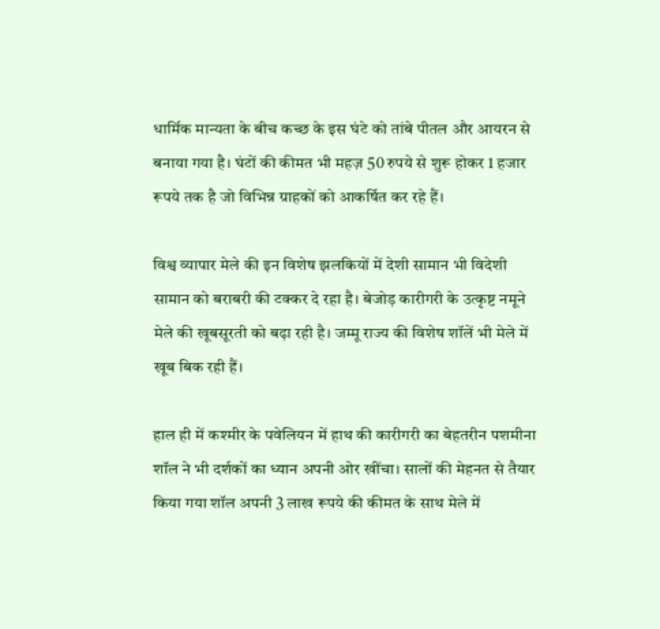धार्मिक मान्यता के बीच कच्छ के इस घंटे को तांबे पीतल और आयरन से बनाया गया है। घंटों की कीमत भी महज़ 50 रुपये से शुरू होकर 1 हजार रूपये तक है जो विभिन्न ग्राहकों को आकर्षित कर रहे हैं।

विश्व व्यापार मेले की इन विशेष झलकियों में देशी सामान भी विदेशी सामान को बराबरी की टक्कर दे रहा है। बेजोड़ कारीगरी के उत्कृष्ट नमूने मेले की खूबसूरती को बढ़ा रही है। जम्मू राज्य की विशेष शॉलें भी मेले में खूब बिक रही हैं।

हाल ही में कश्मीर के पवेलियन में हाथ की कारीगरी का बेहतरीन पशमीना शॉल ने भी दर्शकों का ध्यान अपनी ओर खींचा। सालों की मेहनत से तैयार किया गया शॉल अपनी 3 लाख रूपये की कीमत के साथ मेले में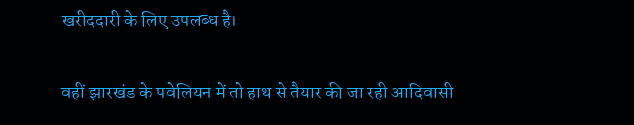खरीददारी के लिए उपलब्ध है।

वहीं झारखंड के पवेलियन में तो हाथ से तैयार की जा रही आदिवासी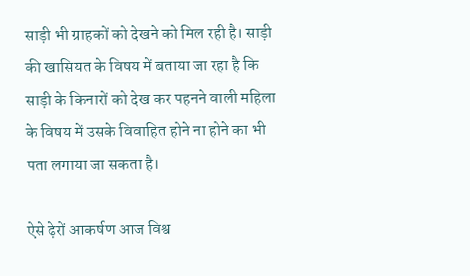साड़ी भी ग्राहकों को देखने को मिल रही है। साड़ी की खासियत के विषय में बताया जा रहा है कि साड़ी के किनारों को देख कर पहनने वाली महिला के विषय में उसके विवाहित होने ना होने का भी पता लगाया जा सकता है।

ऐसे ढ़ेरों आकर्षण आज विश्व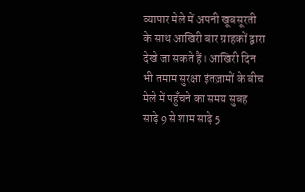व्यापार मेले में अपनी खूबसूरती के साथ आखिरी बार ग्राहकों द्वारा देखे जा सकते हैं। आखिरी दिन भी तमाम सुरक्षा इंतज़ामों के बीच मेले में पहुँचने का समय सुबह साढ़े 9 से शाम साढ़े 5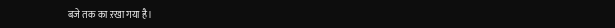बजे तक का ऱखा गया है।